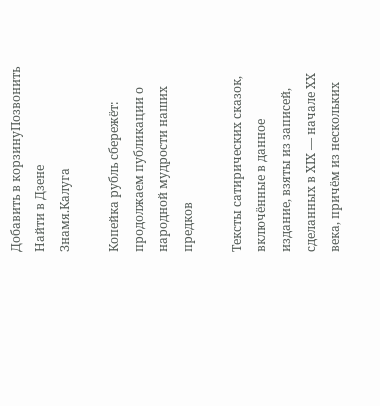Добавить в корзинуПозвонить
Найти в Дзене
Знамя.Калуга

Копейка рубль сбережёт: продолжаем публикации о народной мудрости наших предков

Тексты сатирических сказок, включённые в данное издание, взяты из записей, сделанных в XIX — начале XX века, причём из нескольких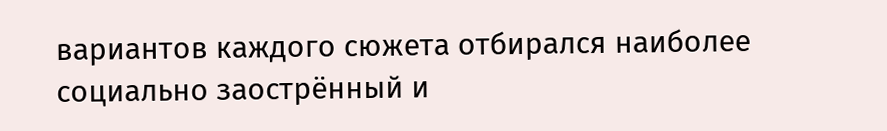вариантов каждого сюжета отбирался наиболее социально заострённый и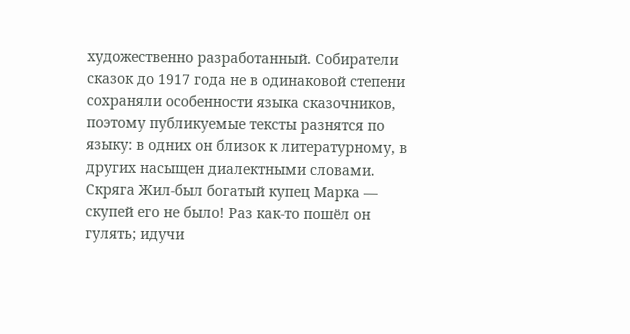художественно разработанный. Собиратели сказок до 1917 года не в одинаковой степени сохраняли особенности языка сказочников, поэтому публикуемые тексты разнятся по языку: в одних он близок к литературному, в других насыщен диалектными словами. Скряга Жил-был богатый купец Марка — скупей его не было! Раз как-то пошёл он гулять; идучи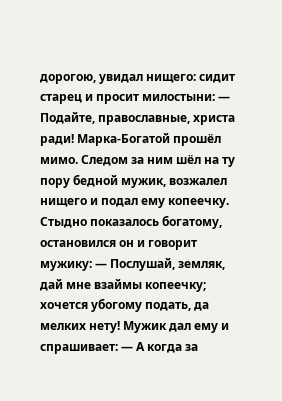дорогою, увидал нищего: сидит старец и просит милостыни: — Подайте, православные, христа ради! Марка-Богатой прошёл мимо. Следом за ним шёл на ту пору бедной мужик, возжалел нищего и подал ему копеечку. Стыдно показалось богатому, остановился он и говорит мужику: — Послушай, земляк, дай мне взаймы копеечку; хочется убогому подать, да мелких нету! Мужик дал ему и спрашивает: — А когда за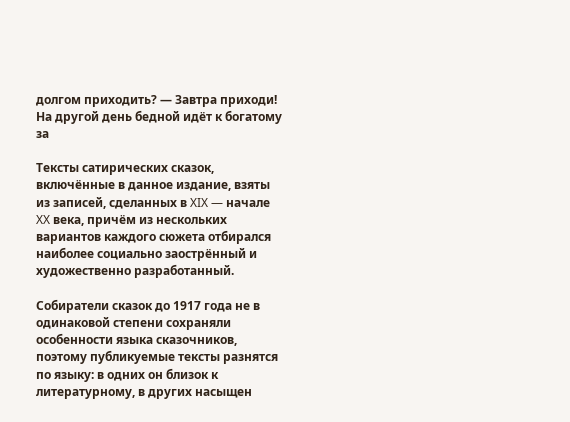долгом приходить? — Завтра приходи! На другой день бедной идёт к богатому за

Тексты сатирических сказок, включённые в данное издание, взяты из записей, сделанных в XIX — начале XX века, причём из нескольких вариантов каждого сюжета отбирался наиболее социально заострённый и художественно разработанный.

Собиратели сказок до 1917 года не в одинаковой степени сохраняли особенности языка сказочников, поэтому публикуемые тексты разнятся по языку: в одних он близок к литературному, в других насыщен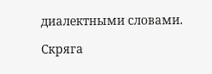диалектными словами.

Скряга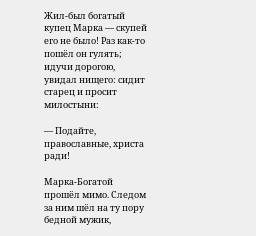Жил-был богатый купец Марка — скупей его не было! Раз как-то пошёл он гулять; идучи дорогою, увидал нищего: сидит старец и просит милостыни:

— Подайте, православные, христа ради!

Марка-Богатой прошёл мимо. Следом за ним шёл на ту пору бедной мужик,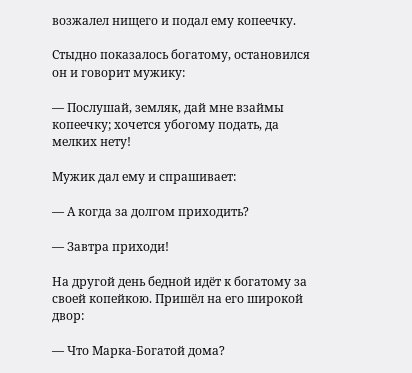возжалел нищего и подал ему копеечку.

Стыдно показалось богатому, остановился он и говорит мужику:

— Послушай, земляк, дай мне взаймы копеечку; хочется убогому подать, да мелких нету!

Мужик дал ему и спрашивает:

— А когда за долгом приходить?

— Завтра приходи!

На другой день бедной идёт к богатому за своей копейкою. Пришёл на его широкой двор:

— Что Марка-Богатой дома?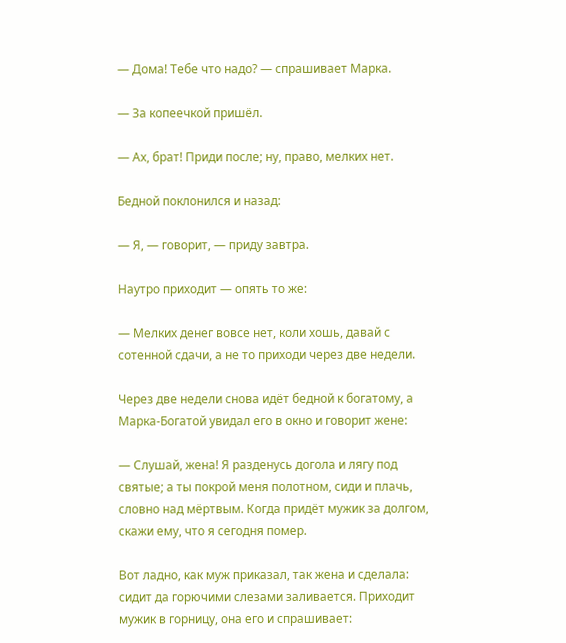— Дома! Тебе что надо? — спрашивает Марка.

— За копеечкой пришёл.

— Ах, брат! Приди после; ну, право, мелких нет.

Бедной поклонился и назад:

— Я, — говорит, — приду завтра.

Наутро приходит — опять то же:

— Мелких денег вовсе нет, коли хошь, давай с сотенной сдачи, а не то приходи через две недели.

Через две недели снова идёт бедной к богатому, а Марка-Богатой увидал его в окно и говорит жене:

— Слушай, жена! Я разденусь догола и лягу под святые; а ты покрой меня полотном, сиди и плачь, словно над мёртвым. Когда придёт мужик за долгом, скажи ему, что я сегодня помер.

Вот ладно, как муж приказал, так жена и сделала: сидит да горючими слезами заливается. Приходит мужик в горницу, она его и спрашивает: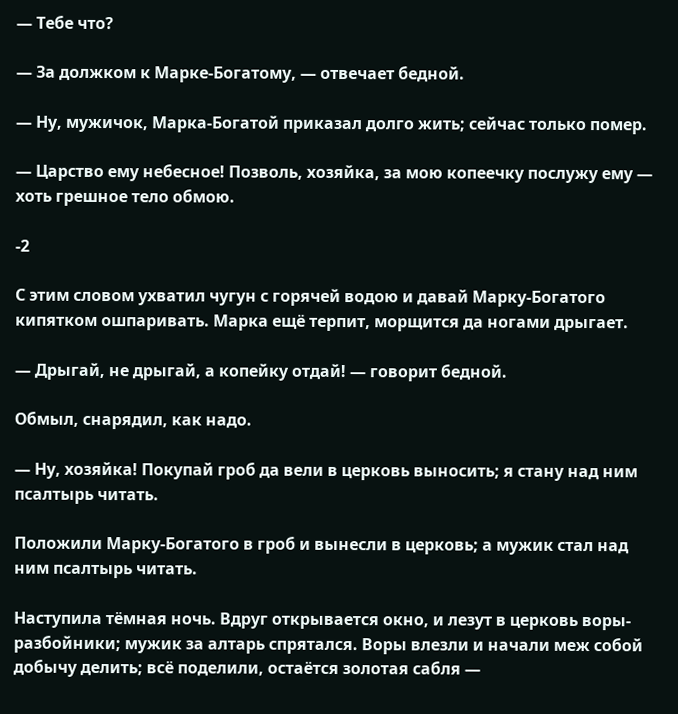— Тебе что?

— За должком к Марке-Богатому, — отвечает бедной.

— Ну, мужичок, Марка-Богатой приказал долго жить; сейчас только помер.

— Царство ему небесное! Позволь, хозяйка, за мою копеечку послужу ему — хоть грешное тело обмою.

-2

С этим словом ухватил чугун с горячей водою и давай Марку-Богатого кипятком ошпаривать. Марка ещё терпит, морщится да ногами дрыгает.

— Дрыгай, не дрыгай, а копейку отдай! — говорит бедной.

Обмыл, снарядил, как надо.

— Ну, хозяйка! Покупай гроб да вели в церковь выносить; я стану над ним псалтырь читать.

Положили Марку-Богатого в гроб и вынесли в церковь; а мужик стал над ним псалтырь читать.

Наступила тёмная ночь. Вдруг открывается окно, и лезут в церковь воры-разбойники; мужик за алтарь спрятался. Воры влезли и начали меж собой добычу делить; всё поделили, остаётся золотая сабля —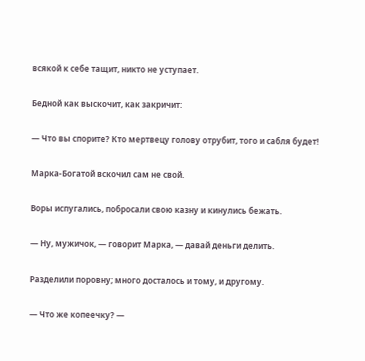всякой к себе тащит, никто не уступает.

Бедной как выскочит, как закричит:

— Что вы спорите? Кто мертвецу голову отрубит, того и сабля будет!

Марка-Богатой вскочил сам не свой.

Воры испугались, побросали свою казну и кинулись бежать.

— Ну, мужичок, — говорит Марка, — давай деньги делить.

Разделили поровну; много досталось и тому, и другому.

— Что же копеечку? —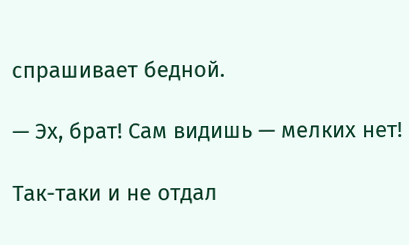спрашивает бедной.

— Эх, брат! Сам видишь — мелких нет!

Так-таки и не отдал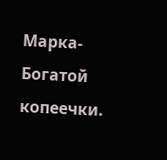Марка-Богатой копеечки.